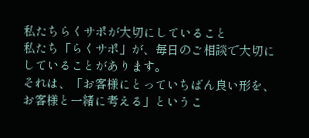私たちらくサポが大切にしていること
私たち「らくサポ」が、毎日のご相談で大切にしていることがあります。
それは、「お客様にとっていちばん良い形を、お客様と一緒に考える」というこ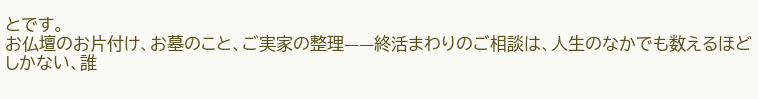とです。
お仏壇のお片付け、お墓のこと、ご実家の整理——終活まわりのご相談は、人生のなかでも数えるほどしかない、誰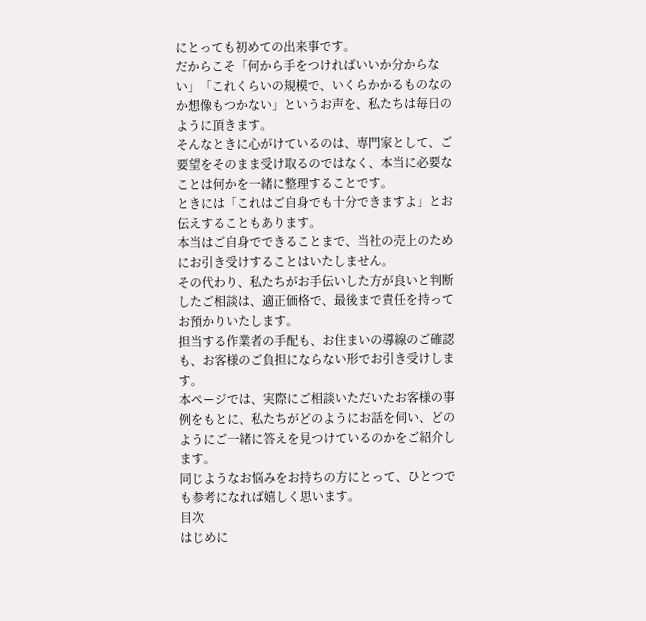にとっても初めての出来事です。
だからこそ「何から手をつければいいか分からない」「これくらいの規模で、いくらかかるものなのか想像もつかない」というお声を、私たちは毎日のように頂きます。
そんなときに心がけているのは、専門家として、ご要望をそのまま受け取るのではなく、本当に必要なことは何かを一緒に整理することです。
ときには「これはご自身でも十分できますよ」とお伝えすることもあります。
本当はご自身でできることまで、当社の売上のためにお引き受けすることはいたしません。
その代わり、私たちがお手伝いした方が良いと判断したご相談は、適正価格で、最後まで責任を持ってお預かりいたします。
担当する作業者の手配も、お住まいの導線のご確認も、お客様のご負担にならない形でお引き受けします。
本ページでは、実際にご相談いただいたお客様の事例をもとに、私たちがどのようにお話を伺い、どのようにご一緒に答えを見つけているのかをご紹介します。
同じようなお悩みをお持ちの方にとって、ひとつでも参考になれば嬉しく思います。
目次
はじめに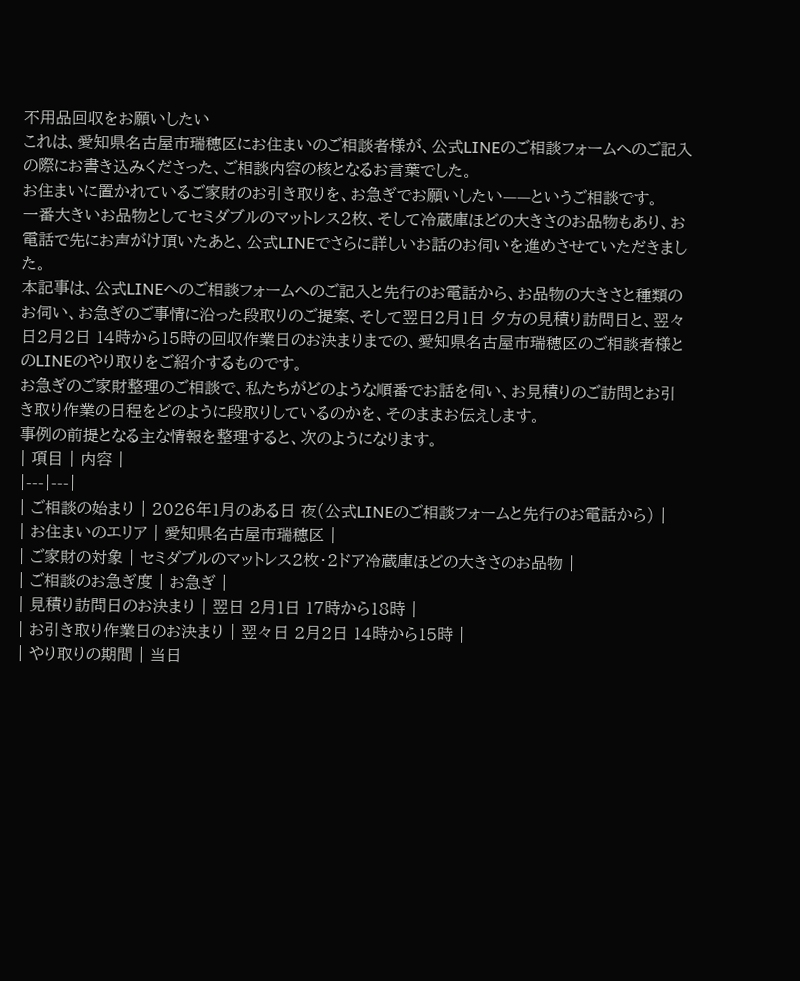不用品回収をお願いしたい
これは、愛知県名古屋市瑞穂区にお住まいのご相談者様が、公式LINEのご相談フォームへのご記入の際にお書き込みくださった、ご相談内容の核となるお言葉でした。
お住まいに置かれているご家財のお引き取りを、お急ぎでお願いしたい——というご相談です。
一番大きいお品物としてセミダブルのマットレス2枚、そして冷蔵庫ほどの大きさのお品物もあり、お電話で先にお声がけ頂いたあと、公式LINEでさらに詳しいお話のお伺いを進めさせていただきました。
本記事は、公式LINEへのご相談フォームへのご記入と先行のお電話から、お品物の大きさと種類のお伺い、お急ぎのご事情に沿った段取りのご提案、そして翌日2月1日 夕方の見積り訪問日と、翌々日2月2日 14時から15時の回収作業日のお決まりまでの、愛知県名古屋市瑞穂区のご相談者様とのLINEのやり取りをご紹介するものです。
お急ぎのご家財整理のご相談で、私たちがどのような順番でお話を伺い、お見積りのご訪問とお引き取り作業の日程をどのように段取りしているのかを、そのままお伝えします。
事例の前提となる主な情報を整理すると、次のようになります。
| 項目 | 内容 |
|---|---|
| ご相談の始まり | 2026年1月のある日 夜(公式LINEのご相談フォームと先行のお電話から) |
| お住まいのエリア | 愛知県名古屋市瑞穂区 |
| ご家財の対象 | セミダブルのマットレス2枚・2ドア冷蔵庫ほどの大きさのお品物 |
| ご相談のお急ぎ度 | お急ぎ |
| 見積り訪問日のお決まり | 翌日 2月1日 17時から18時 |
| お引き取り作業日のお決まり | 翌々日 2月2日 14時から15時 |
| やり取りの期間 | 当日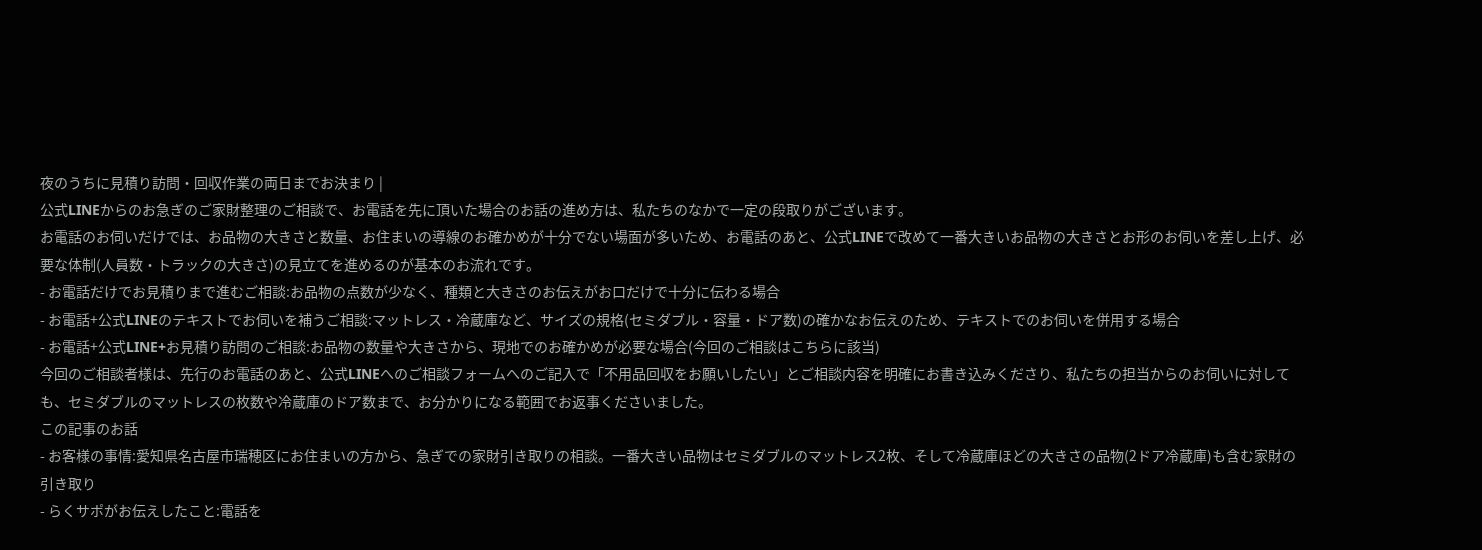夜のうちに見積り訪問・回収作業の両日までお決まり |
公式LINEからのお急ぎのご家財整理のご相談で、お電話を先に頂いた場合のお話の進め方は、私たちのなかで一定の段取りがございます。
お電話のお伺いだけでは、お品物の大きさと数量、お住まいの導線のお確かめが十分でない場面が多いため、お電話のあと、公式LINEで改めて一番大きいお品物の大きさとお形のお伺いを差し上げ、必要な体制(人員数・トラックの大きさ)の見立てを進めるのが基本のお流れです。
- お電話だけでお見積りまで進むご相談:お品物の点数が少なく、種類と大きさのお伝えがお口だけで十分に伝わる場合
- お電話+公式LINEのテキストでお伺いを補うご相談:マットレス・冷蔵庫など、サイズの規格(セミダブル・容量・ドア数)の確かなお伝えのため、テキストでのお伺いを併用する場合
- お電話+公式LINE+お見積り訪問のご相談:お品物の数量や大きさから、現地でのお確かめが必要な場合(今回のご相談はこちらに該当)
今回のご相談者様は、先行のお電話のあと、公式LINEへのご相談フォームへのご記入で「不用品回収をお願いしたい」とご相談内容を明確にお書き込みくださり、私たちの担当からのお伺いに対しても、セミダブルのマットレスの枚数や冷蔵庫のドア数まで、お分かりになる範囲でお返事くださいました。
この記事のお話
- お客様の事情:愛知県名古屋市瑞穂区にお住まいの方から、急ぎでの家財引き取りの相談。一番大きい品物はセミダブルのマットレス2枚、そして冷蔵庫ほどの大きさの品物(2ドア冷蔵庫)も含む家財の引き取り
- らくサポがお伝えしたこと:電話を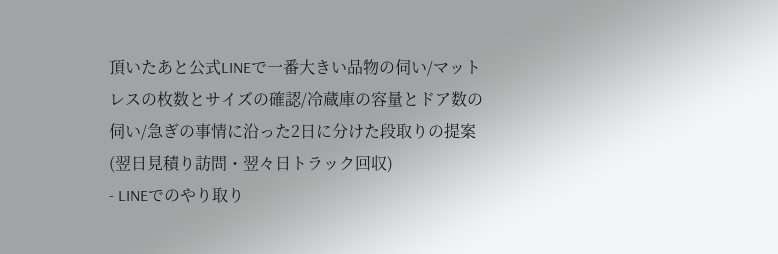頂いたあと公式LINEで一番大きい品物の伺い/マットレスの枚数とサイズの確認/冷蔵庫の容量とドア数の伺い/急ぎの事情に沿った2日に分けた段取りの提案(翌日見積り訪問・翌々日トラック回収)
- LINEでのやり取り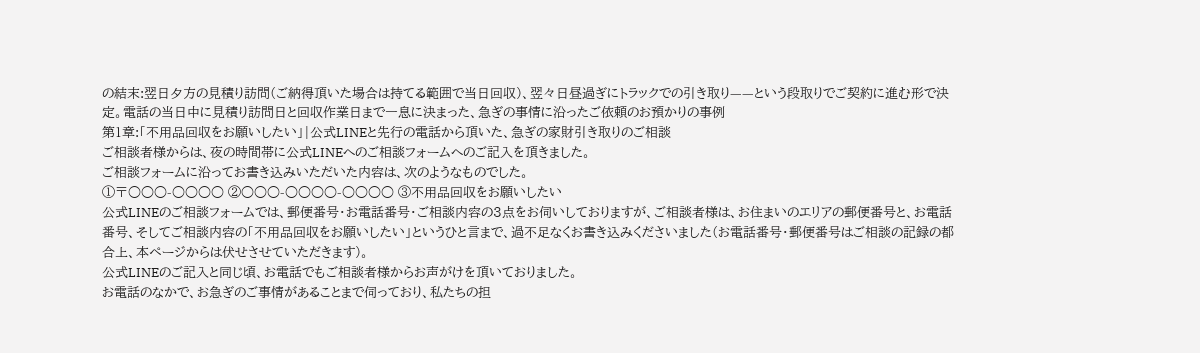の結末:翌日夕方の見積り訪問(ご納得頂いた場合は持てる範囲で当日回収)、翌々日昼過ぎにトラックでの引き取り——という段取りでご契約に進む形で決定。電話の当日中に見積り訪問日と回収作業日まで一息に決まった、急ぎの事情に沿ったご依頼のお預かりの事例
第1章:「不用品回収をお願いしたい」|公式LINEと先行の電話から頂いた、急ぎの家財引き取りのご相談
ご相談者様からは、夜の時間帯に公式LINEへのご相談フォームへのご記入を頂きました。
ご相談フォームに沿ってお書き込みいただいた内容は、次のようなものでした。
①〒○○○-○○○○ ②○○○-○○○○-○○○○ ③不用品回収をお願いしたい
公式LINEのご相談フォームでは、郵便番号・お電話番号・ご相談内容の3点をお伺いしておりますが、ご相談者様は、お住まいのエリアの郵便番号と、お電話番号、そしてご相談内容の「不用品回収をお願いしたい」というひと言まで、過不足なくお書き込みくださいました(お電話番号・郵便番号はご相談の記録の都合上、本ページからは伏せさせていただきます)。
公式LINEのご記入と同じ頃、お電話でもご相談者様からお声がけを頂いておりました。
お電話のなかで、お急ぎのご事情があることまで伺っており、私たちの担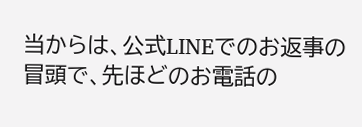当からは、公式LINEでのお返事の冒頭で、先ほどのお電話の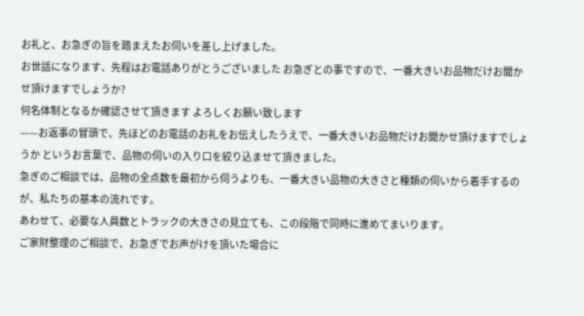お礼と、お急ぎの旨を踏まえたお伺いを差し上げました。
お世話になります、先程はお電話ありがとうございました お急ぎとの事ですので、一番大きいお品物だけお聞かせ頂けますでしょうか?
何名体制となるか確認させて頂きます よろしくお願い致します
——お返事の冒頭で、先ほどのお電話のお礼をお伝えしたうえで、一番大きいお品物だけお聞かせ頂けますでしょうか というお言葉で、品物の伺いの入り口を絞り込ませて頂きました。
急ぎのご相談では、品物の全点数を最初から伺うよりも、一番大きい品物の大きさと種類の伺いから着手するのが、私たちの基本の流れです。
あわせて、必要な人員数とトラックの大きさの見立ても、この段階で同時に進めてまいります。
ご家財整理のご相談で、お急ぎでお声がけを頂いた場合に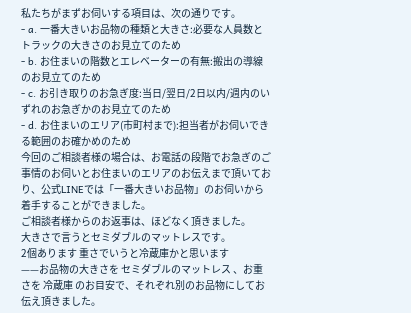私たちがまずお伺いする項目は、次の通りです。
- a. 一番大きいお品物の種類と大きさ:必要な人員数とトラックの大きさのお見立てのため
- b. お住まいの階数とエレベーターの有無:搬出の導線のお見立てのため
- c. お引き取りのお急ぎ度:当日/翌日/2日以内/週内のいずれのお急ぎかのお見立てのため
- d. お住まいのエリア(市町村まで):担当者がお伺いできる範囲のお確かめのため
今回のご相談者様の場合は、お電話の段階でお急ぎのご事情のお伺いとお住まいのエリアのお伝えまで頂いており、公式LINEでは「一番大きいお品物」のお伺いから着手することができました。
ご相談者様からのお返事は、ほどなく頂きました。
大きさで言うとセミダブルのマットレスです。
2個あります 重さでいうと冷蔵庫かと思います
——お品物の大きさを セミダブルのマットレス 、お重さを 冷蔵庫 のお目安で、それぞれ別のお品物にしてお伝え頂きました。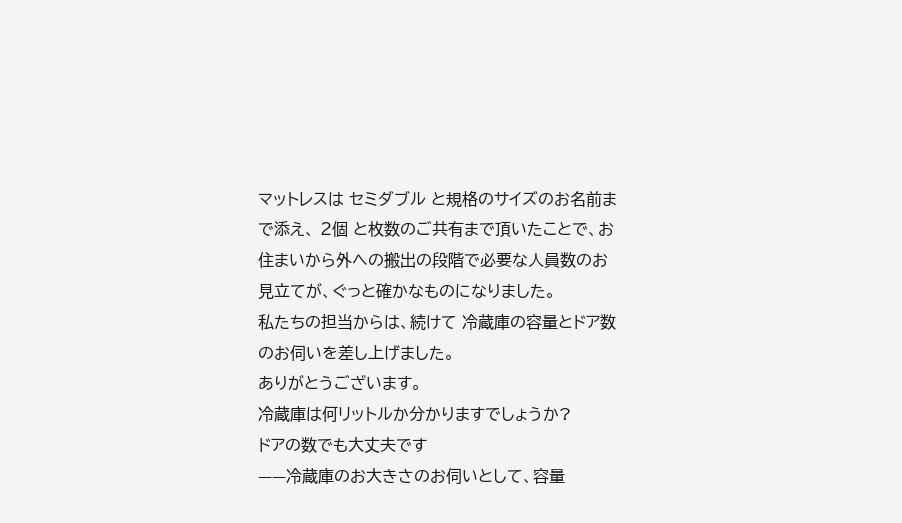マットレスは セミダブル と規格のサイズのお名前まで添え、 2個 と枚数のご共有まで頂いたことで、お住まいから外への搬出の段階で必要な人員数のお見立てが、ぐっと確かなものになりました。
私たちの担当からは、続けて 冷蔵庫の容量とドア数 のお伺いを差し上げました。
ありがとうございます。
冷蔵庫は何リットルか分かりますでしょうか?
ドアの数でも大丈夫です
——冷蔵庫のお大きさのお伺いとして、容量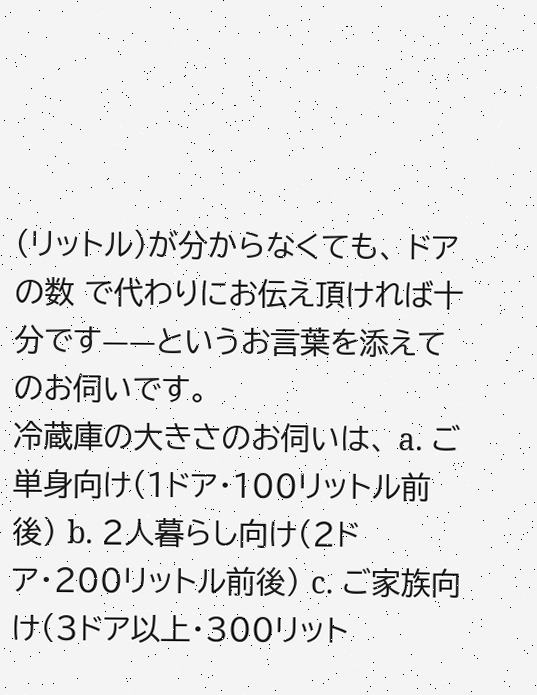(リットル)が分からなくても、 ドアの数 で代わりにお伝え頂ければ十分です——というお言葉を添えてのお伺いです。
冷蔵庫の大きさのお伺いは、 a. ご単身向け(1ドア・100リットル前後) b. 2人暮らし向け(2ドア・200リットル前後) c. ご家族向け(3ドア以上・300リット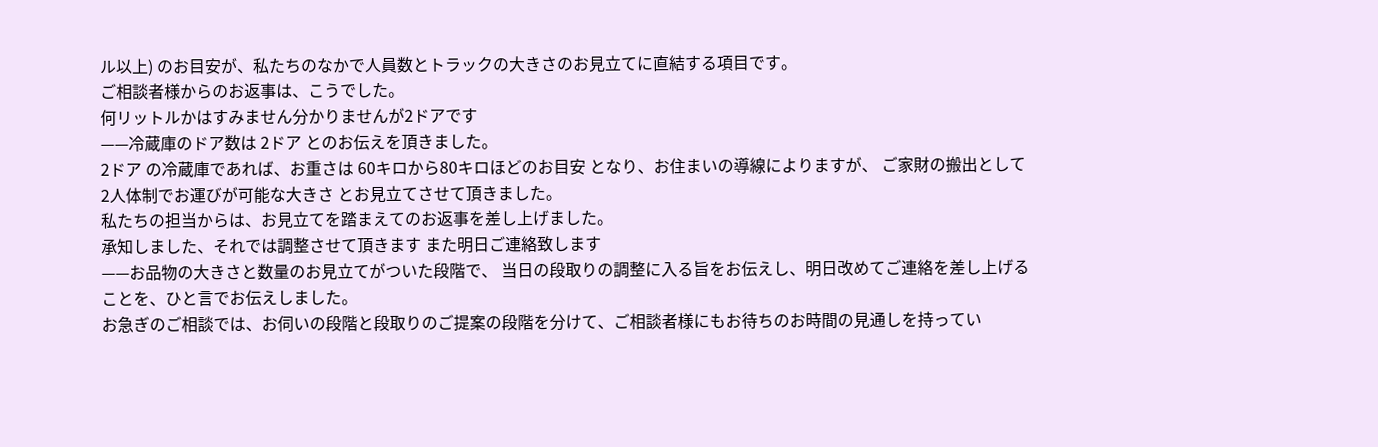ル以上) のお目安が、私たちのなかで人員数とトラックの大きさのお見立てに直結する項目です。
ご相談者様からのお返事は、こうでした。
何リットルかはすみません分かりませんが2ドアです
——冷蔵庫のドア数は 2ドア とのお伝えを頂きました。
2ドア の冷蔵庫であれば、お重さは 60キロから80キロほどのお目安 となり、お住まいの導線によりますが、 ご家財の搬出として2人体制でお運びが可能な大きさ とお見立てさせて頂きました。
私たちの担当からは、お見立てを踏まえてのお返事を差し上げました。
承知しました、それでは調整させて頂きます また明日ご連絡致します
——お品物の大きさと数量のお見立てがついた段階で、 当日の段取りの調整に入る旨をお伝えし、明日改めてご連絡を差し上げる ことを、ひと言でお伝えしました。
お急ぎのご相談では、お伺いの段階と段取りのご提案の段階を分けて、ご相談者様にもお待ちのお時間の見通しを持ってい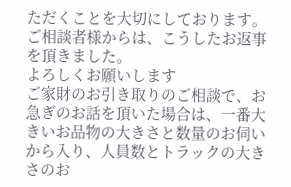ただくことを大切にしております。
ご相談者様からは、こうしたお返事を頂きました。
よろしくお願いします
ご家財のお引き取りのご相談で、お急ぎのお話を頂いた場合は、一番大きいお品物の大きさと数量のお伺いから入り、人員数とトラックの大きさのお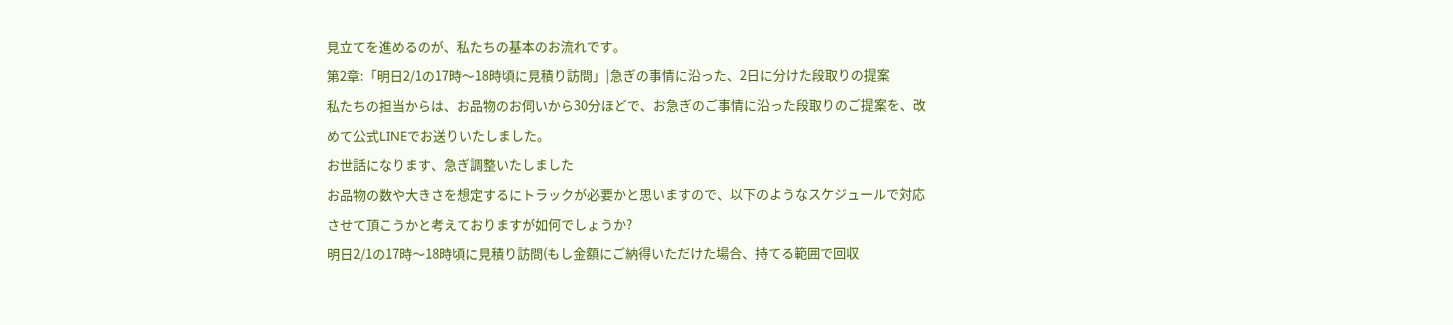見立てを進めるのが、私たちの基本のお流れです。
第2章:「明日2/1の17時〜18時頃に見積り訪問」|急ぎの事情に沿った、2日に分けた段取りの提案
私たちの担当からは、お品物のお伺いから30分ほどで、お急ぎのご事情に沿った段取りのご提案を、改めて公式LINEでお送りいたしました。
お世話になります、急ぎ調整いたしました
お品物の数や大きさを想定するにトラックが必要かと思いますので、以下のようなスケジュールで対応させて頂こうかと考えておりますが如何でしょうか?
明日2/1の17時〜18時頃に見積り訪問(もし金額にご納得いただけた場合、持てる範囲で回収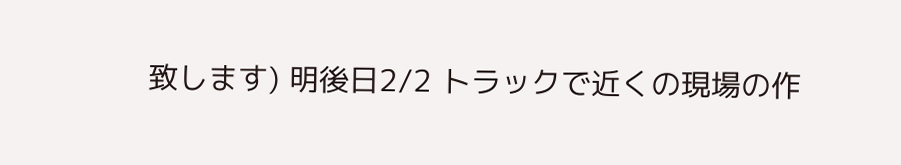致します) 明後日2/2 トラックで近くの現場の作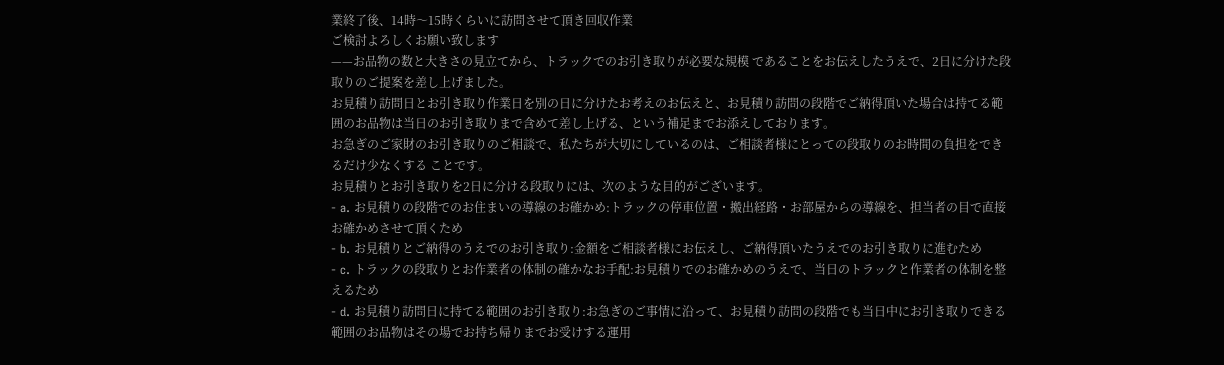業終了後、14時〜15時くらいに訪問させて頂き回収作業
ご検討よろしくお願い致します
——お品物の数と大きさの見立てから、トラックでのお引き取りが必要な規模 であることをお伝えしたうえで、2日に分けた段取りのご提案を差し上げました。
お見積り訪問日とお引き取り作業日を別の日に分けたお考えのお伝えと、お見積り訪問の段階でご納得頂いた場合は持てる範囲のお品物は当日のお引き取りまで含めて差し上げる、という補足までお添えしております。
お急ぎのご家財のお引き取りのご相談で、私たちが大切にしているのは、ご相談者様にとっての段取りのお時間の負担をできるだけ少なくする ことです。
お見積りとお引き取りを2日に分ける段取りには、次のような目的がございます。
- a. お見積りの段階でのお住まいの導線のお確かめ:トラックの停車位置・搬出経路・お部屋からの導線を、担当者の目で直接お確かめさせて頂くため
- b. お見積りとご納得のうえでのお引き取り:金額をご相談者様にお伝えし、ご納得頂いたうえでのお引き取りに進むため
- c. トラックの段取りとお作業者の体制の確かなお手配:お見積りでのお確かめのうえで、当日のトラックと作業者の体制を整えるため
- d. お見積り訪問日に持てる範囲のお引き取り:お急ぎのご事情に沿って、お見積り訪問の段階でも当日中にお引き取りできる範囲のお品物はその場でお持ち帰りまでお受けする運用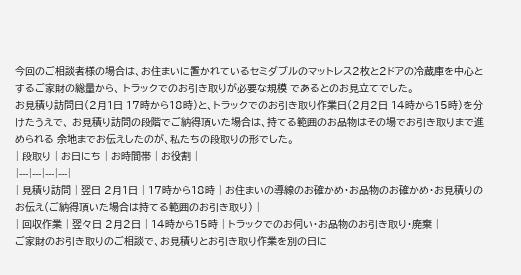今回のご相談者様の場合は、お住まいに置かれているセミダブルのマットレス2枚と2ドアの冷蔵庫を中心とするご家財の総量から、 トラックでのお引き取りが必要な規模 であるとのお見立てでした。
お見積り訪問日(2月1日 17時から18時)と、トラックでのお引き取り作業日(2月2日 14時から15時)を分けたうえで、 お見積り訪問の段階でご納得頂いた場合は、持てる範囲のお品物はその場でお引き取りまで進められる 余地までお伝えしたのが、私たちの段取りの形でした。
| 段取り | お日にち | お時間帯 | お役割 |
|---|---|---|---|
| 見積り訪問 | 翌日 2月1日 | 17時から18時 | お住まいの導線のお確かめ・お品物のお確かめ・お見積りのお伝え(ご納得頂いた場合は持てる範囲のお引き取り) |
| 回収作業 | 翌々日 2月2日 | 14時から15時 | トラックでのお伺い・お品物のお引き取り・廃棄 |
ご家財のお引き取りのご相談で、お見積りとお引き取り作業を別の日に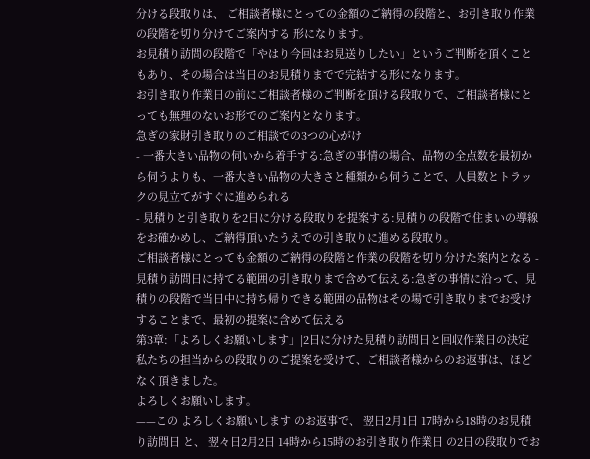分ける段取りは、 ご相談者様にとっての金額のご納得の段階と、お引き取り作業の段階を切り分けてご案内する 形になります。
お見積り訪問の段階で「やはり今回はお見送りしたい」というご判断を頂くこともあり、その場合は当日のお見積りまでで完結する形になります。
お引き取り作業日の前にご相談者様のご判断を頂ける段取りで、ご相談者様にとっても無理のないお形でのご案内となります。
急ぎの家財引き取りのご相談での3つの心がけ
- 一番大きい品物の伺いから着手する:急ぎの事情の場合、品物の全点数を最初から伺うよりも、一番大きい品物の大きさと種類から伺うことで、人員数とトラックの見立てがすぐに進められる
- 見積りと引き取りを2日に分ける段取りを提案する:見積りの段階で住まいの導線をお確かめし、ご納得頂いたうえでの引き取りに進める段取り。
ご相談者様にとっても金額のご納得の段階と作業の段階を切り分けた案内となる - 見積り訪問日に持てる範囲の引き取りまで含めて伝える:急ぎの事情に沿って、見積りの段階で当日中に持ち帰りできる範囲の品物はその場で引き取りまでお受けすることまで、最初の提案に含めて伝える
第3章:「よろしくお願いします」|2日に分けた見積り訪問日と回収作業日の決定
私たちの担当からの段取りのご提案を受けて、ご相談者様からのお返事は、ほどなく頂きました。
よろしくお願いします。
——この よろしくお願いします のお返事で、 翌日2月1日 17時から18時のお見積り訪問日 と、 翌々日2月2日 14時から15時のお引き取り作業日 の2日の段取りでお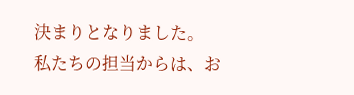決まりとなりました。
私たちの担当からは、お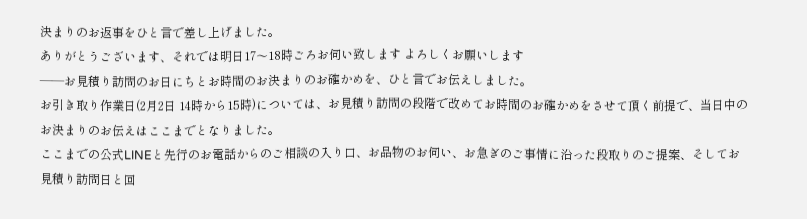決まりのお返事をひと言で差し上げました。
ありがとうございます、それでは明日17〜18時ごろお伺い致します よろしくお願いします
——お見積り訪問のお日にちとお時間のお決まりのお確かめを、ひと言でお伝えしました。
お引き取り作業日(2月2日 14時から15時)については、お見積り訪問の段階で改めてお時間のお確かめをさせて頂く前提で、当日中のお決まりのお伝えはここまでとなりました。
ここまでの公式LINEと先行のお電話からのご相談の入り口、お品物のお伺い、お急ぎのご事情に沿った段取りのご提案、そしてお見積り訪問日と回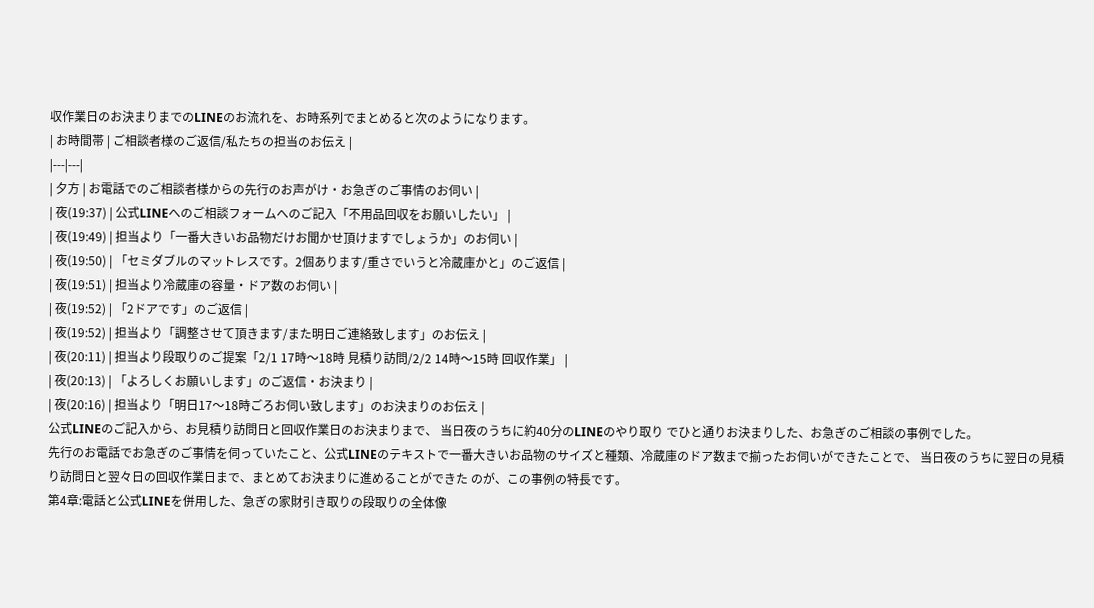収作業日のお決まりまでのLINEのお流れを、お時系列でまとめると次のようになります。
| お時間帯 | ご相談者様のご返信/私たちの担当のお伝え |
|---|---|
| 夕方 | お電話でのご相談者様からの先行のお声がけ・お急ぎのご事情のお伺い |
| 夜(19:37) | 公式LINEへのご相談フォームへのご記入「不用品回収をお願いしたい」 |
| 夜(19:49) | 担当より「一番大きいお品物だけお聞かせ頂けますでしょうか」のお伺い |
| 夜(19:50) | 「セミダブルのマットレスです。2個あります/重さでいうと冷蔵庫かと」のご返信 |
| 夜(19:51) | 担当より冷蔵庫の容量・ドア数のお伺い |
| 夜(19:52) | 「2ドアです」のご返信 |
| 夜(19:52) | 担当より「調整させて頂きます/また明日ご連絡致します」のお伝え |
| 夜(20:11) | 担当より段取りのご提案「2/1 17時〜18時 見積り訪問/2/2 14時〜15時 回収作業」 |
| 夜(20:13) | 「よろしくお願いします」のご返信・お決まり |
| 夜(20:16) | 担当より「明日17〜18時ごろお伺い致します」のお決まりのお伝え |
公式LINEのご記入から、お見積り訪問日と回収作業日のお決まりまで、 当日夜のうちに約40分のLINEのやり取り でひと通りお決まりした、お急ぎのご相談の事例でした。
先行のお電話でお急ぎのご事情を伺っていたこと、公式LINEのテキストで一番大きいお品物のサイズと種類、冷蔵庫のドア数まで揃ったお伺いができたことで、 当日夜のうちに翌日の見積り訪問日と翌々日の回収作業日まで、まとめてお決まりに進めることができた のが、この事例の特長です。
第4章:電話と公式LINEを併用した、急ぎの家財引き取りの段取りの全体像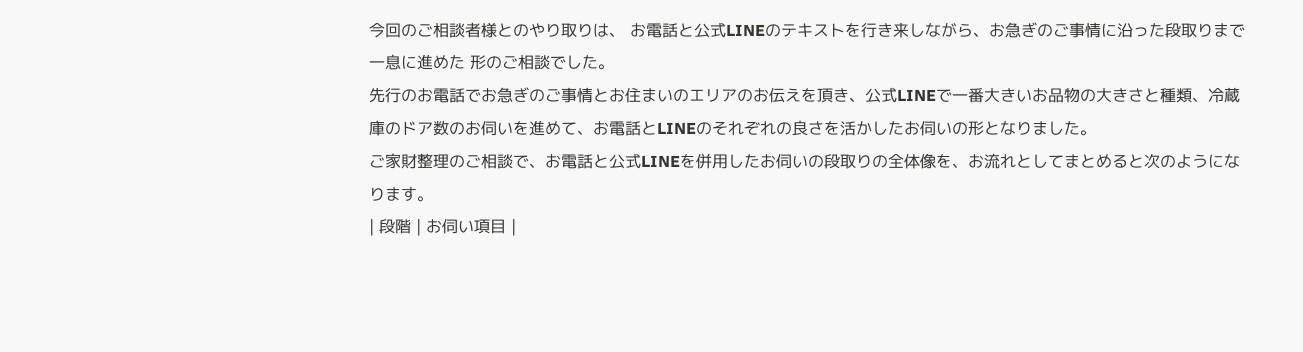今回のご相談者様とのやり取りは、 お電話と公式LINEのテキストを行き来しながら、お急ぎのご事情に沿った段取りまで一息に進めた 形のご相談でした。
先行のお電話でお急ぎのご事情とお住まいのエリアのお伝えを頂き、公式LINEで一番大きいお品物の大きさと種類、冷蔵庫のドア数のお伺いを進めて、お電話とLINEのそれぞれの良さを活かしたお伺いの形となりました。
ご家財整理のご相談で、お電話と公式LINEを併用したお伺いの段取りの全体像を、お流れとしてまとめると次のようになります。
| 段階 | お伺い項目 |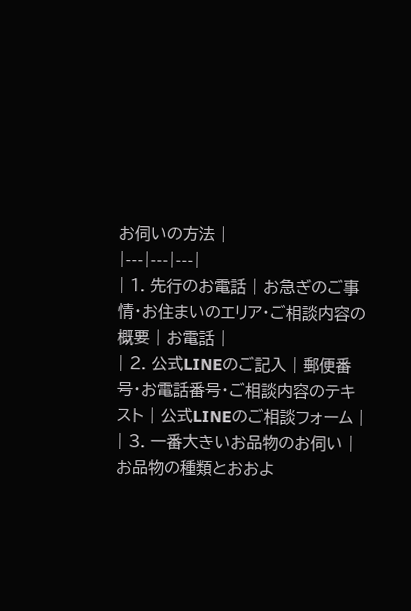お伺いの方法 |
|---|---|---|
| 1. 先行のお電話 | お急ぎのご事情・お住まいのエリア・ご相談内容の概要 | お電話 |
| 2. 公式LINEのご記入 | 郵便番号・お電話番号・ご相談内容のテキスト | 公式LINEのご相談フォーム |
| 3. 一番大きいお品物のお伺い | お品物の種類とおおよ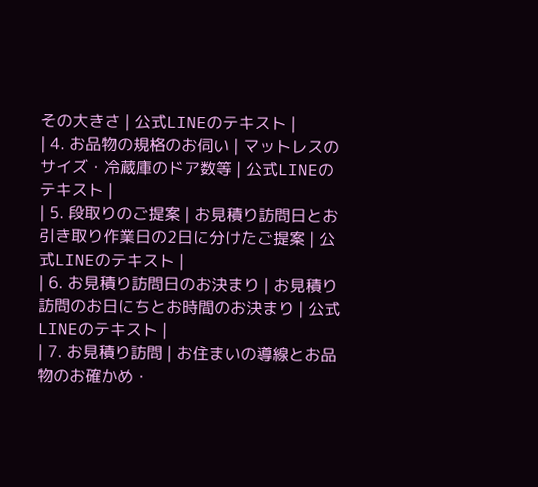その大きさ | 公式LINEのテキスト |
| 4. お品物の規格のお伺い | マットレスのサイズ・冷蔵庫のドア数等 | 公式LINEのテキスト |
| 5. 段取りのご提案 | お見積り訪問日とお引き取り作業日の2日に分けたご提案 | 公式LINEのテキスト |
| 6. お見積り訪問日のお決まり | お見積り訪問のお日にちとお時間のお決まり | 公式LINEのテキスト |
| 7. お見積り訪問 | お住まいの導線とお品物のお確かめ・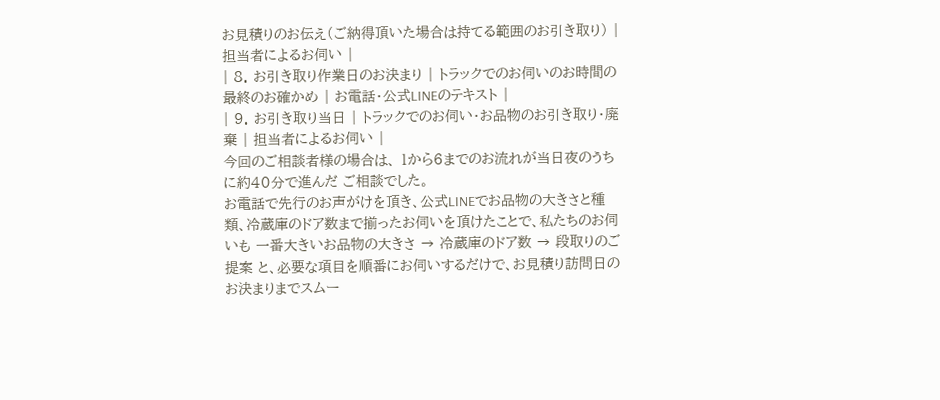お見積りのお伝え(ご納得頂いた場合は持てる範囲のお引き取り) | 担当者によるお伺い |
| 8. お引き取り作業日のお決まり | トラックでのお伺いのお時間の最終のお確かめ | お電話・公式LINEのテキスト |
| 9. お引き取り当日 | トラックでのお伺い・お品物のお引き取り・廃棄 | 担当者によるお伺い |
今回のご相談者様の場合は、 1から6までのお流れが当日夜のうちに約40分で進んだ ご相談でした。
お電話で先行のお声がけを頂き、公式LINEでお品物の大きさと種類、冷蔵庫のドア数まで揃ったお伺いを頂けたことで、私たちのお伺いも 一番大きいお品物の大きさ → 冷蔵庫のドア数 → 段取りのご提案 と、必要な項目を順番にお伺いするだけで、お見積り訪問日のお決まりまでスムー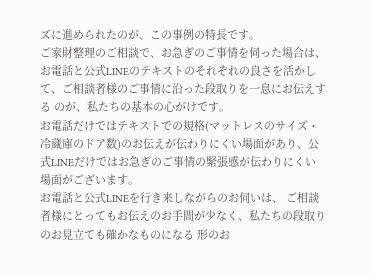ズに進められたのが、この事例の特長です。
ご家財整理のご相談で、お急ぎのご事情を伺った場合は、 お電話と公式LINEのテキストのそれぞれの良さを活かして、ご相談者様のご事情に沿った段取りを一息にお伝えする のが、私たちの基本の心がけです。
お電話だけではテキストでの規格(マットレスのサイズ・冷蔵庫のドア数)のお伝えが伝わりにくい場面があり、公式LINEだけではお急ぎのご事情の緊張感が伝わりにくい場面がございます。
お電話と公式LINEを行き来しながらのお伺いは、 ご相談者様にとってもお伝えのお手間が少なく、私たちの段取りのお見立ても確かなものになる 形のお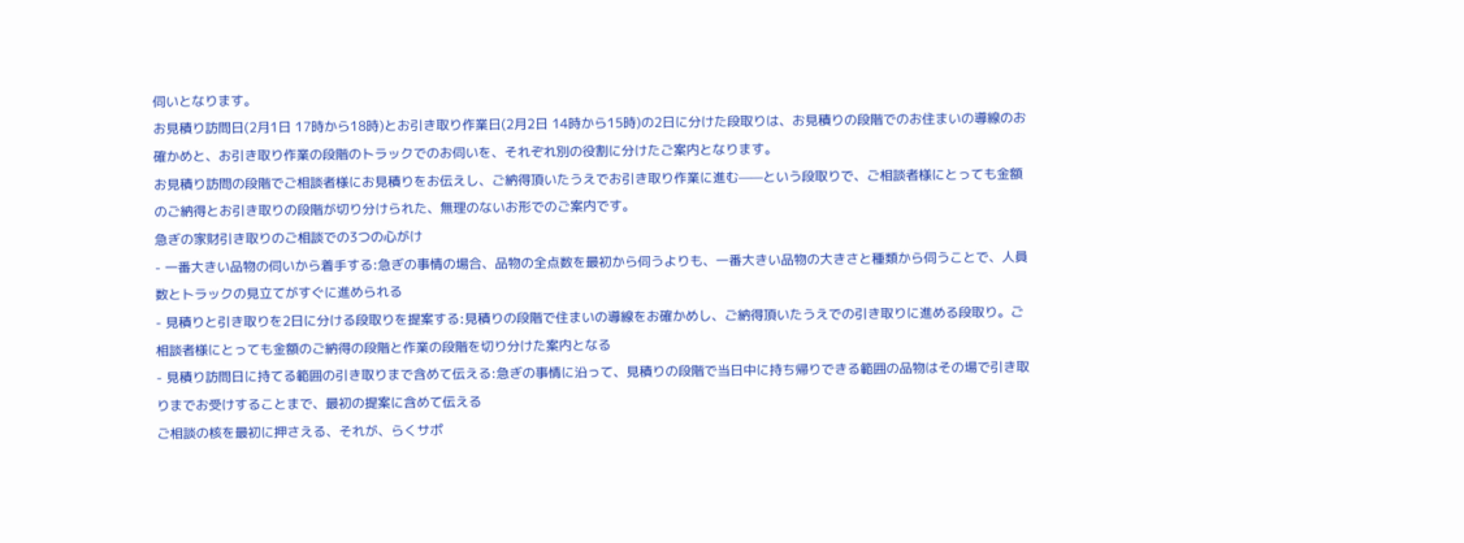伺いとなります。
お見積り訪問日(2月1日 17時から18時)とお引き取り作業日(2月2日 14時から15時)の2日に分けた段取りは、お見積りの段階でのお住まいの導線のお確かめと、お引き取り作業の段階のトラックでのお伺いを、それぞれ別の役割に分けたご案内となります。
お見積り訪問の段階でご相談者様にお見積りをお伝えし、ご納得頂いたうえでお引き取り作業に進む——という段取りで、ご相談者様にとっても金額のご納得とお引き取りの段階が切り分けられた、無理のないお形でのご案内です。
急ぎの家財引き取りのご相談での3つの心がけ
- 一番大きい品物の伺いから着手する:急ぎの事情の場合、品物の全点数を最初から伺うよりも、一番大きい品物の大きさと種類から伺うことで、人員数とトラックの見立てがすぐに進められる
- 見積りと引き取りを2日に分ける段取りを提案する:見積りの段階で住まいの導線をお確かめし、ご納得頂いたうえでの引き取りに進める段取り。ご相談者様にとっても金額のご納得の段階と作業の段階を切り分けた案内となる
- 見積り訪問日に持てる範囲の引き取りまで含めて伝える:急ぎの事情に沿って、見積りの段階で当日中に持ち帰りできる範囲の品物はその場で引き取りまでお受けすることまで、最初の提案に含めて伝える
ご相談の核を最初に押さえる、それが、らくサポ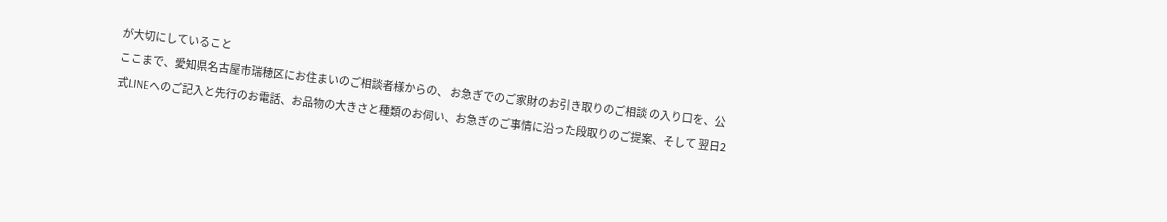が大切にしていること
ここまで、愛知県名古屋市瑞穂区にお住まいのご相談者様からの、 お急ぎでのご家財のお引き取りのご相談 の入り口を、公式LINEへのご記入と先行のお電話、お品物の大きさと種類のお伺い、お急ぎのご事情に沿った段取りのご提案、そして 翌日2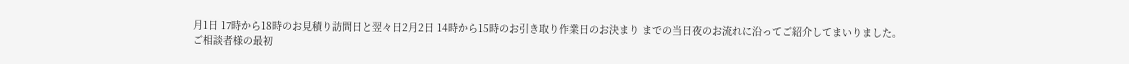月1日 17時から18時のお見積り訪問日と翌々日2月2日 14時から15時のお引き取り作業日のお決まり までの当日夜のお流れに沿ってご紹介してまいりました。
ご相談者様の最初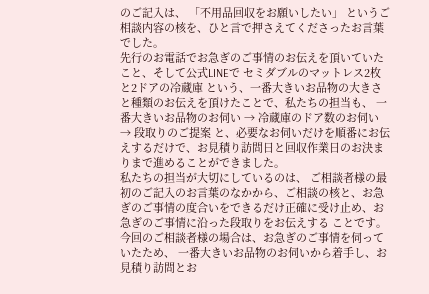のご記入は、 「不用品回収をお願いしたい」 というご相談内容の核を、ひと言で押さえてくださったお言葉でした。
先行のお電話でお急ぎのご事情のお伝えを頂いていたこと、そして公式LINEで セミダブルのマットレス2枚と2ドアの冷蔵庫 という、一番大きいお品物の大きさと種類のお伝えを頂けたことで、私たちの担当も、 一番大きいお品物のお伺い → 冷蔵庫のドア数のお伺い → 段取りのご提案 と、必要なお伺いだけを順番にお伝えするだけで、お見積り訪問日と回収作業日のお決まりまで進めることができました。
私たちの担当が大切にしているのは、 ご相談者様の最初のご記入のお言葉のなかから、ご相談の核と、お急ぎのご事情の度合いをできるだけ正確に受け止め、お急ぎのご事情に沿った段取りをお伝えする ことです。
今回のご相談者様の場合は、お急ぎのご事情を伺っていたため、 一番大きいお品物のお伺いから着手し、お見積り訪問とお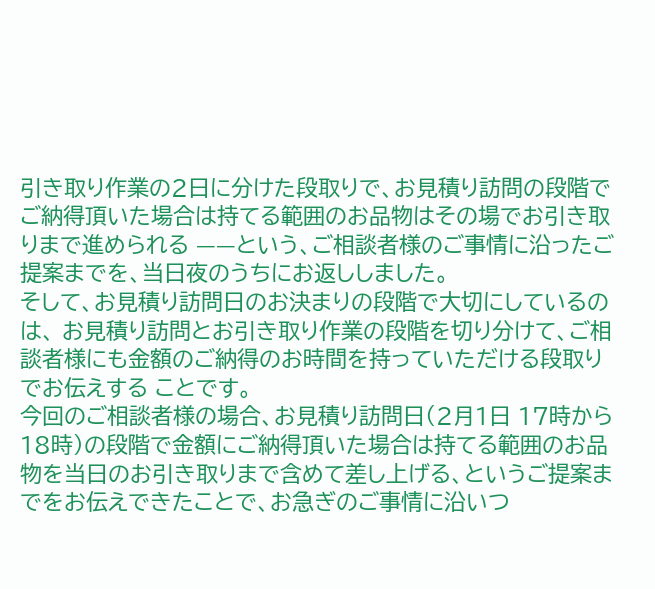引き取り作業の2日に分けた段取りで、お見積り訪問の段階でご納得頂いた場合は持てる範囲のお品物はその場でお引き取りまで進められる ——という、ご相談者様のご事情に沿ったご提案までを、当日夜のうちにお返ししました。
そして、お見積り訪問日のお決まりの段階で大切にしているのは、 お見積り訪問とお引き取り作業の段階を切り分けて、ご相談者様にも金額のご納得のお時間を持っていただける段取りでお伝えする ことです。
今回のご相談者様の場合、お見積り訪問日(2月1日 17時から18時)の段階で金額にご納得頂いた場合は持てる範囲のお品物を当日のお引き取りまで含めて差し上げる、というご提案までをお伝えできたことで、お急ぎのご事情に沿いつ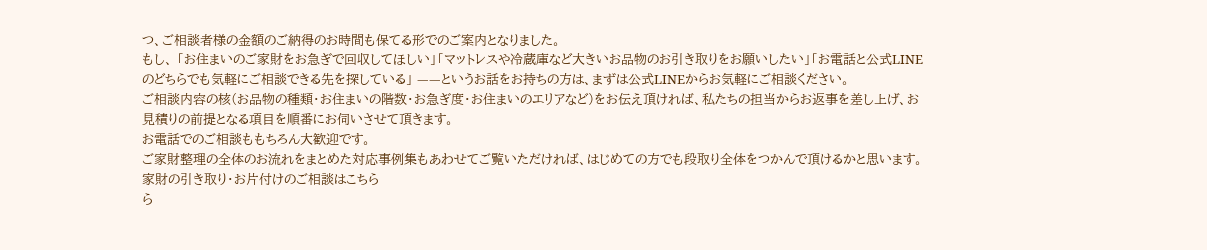つ、ご相談者様の金額のご納得のお時間も保てる形でのご案内となりました。
もし、 「お住まいのご家財をお急ぎで回収してほしい」「マットレスや冷蔵庫など大きいお品物のお引き取りをお願いしたい」「お電話と公式LINEのどちらでも気軽にご相談できる先を探している」 ——というお話をお持ちの方は、まずは公式LINEからお気軽にご相談ください。
ご相談内容の核(お品物の種類・お住まいの階数・お急ぎ度・お住まいのエリアなど)をお伝え頂ければ、私たちの担当からお返事を差し上げ、お見積りの前提となる項目を順番にお伺いさせて頂きます。
お電話でのご相談ももちろん大歓迎です。
ご家財整理の全体のお流れをまとめた対応事例集もあわせてご覧いただければ、はじめての方でも段取り全体をつかんで頂けるかと思います。
家財の引き取り・お片付けのご相談はこちら
ら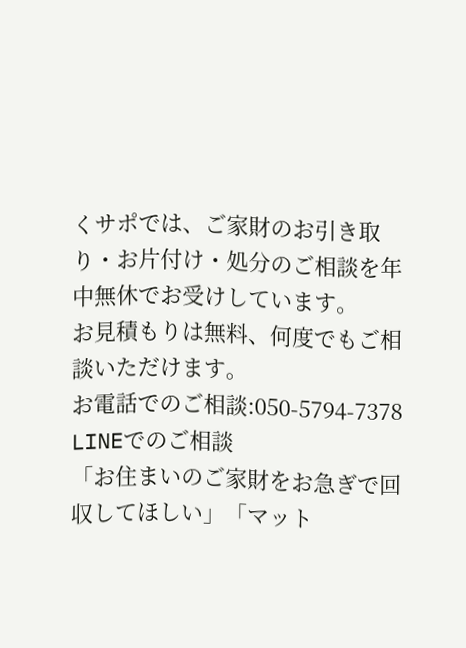くサポでは、ご家財のお引き取り・お片付け・処分のご相談を年中無休でお受けしています。
お見積もりは無料、何度でもご相談いただけます。
お電話でのご相談:050-5794-7378 LINEでのご相談
「お住まいのご家財をお急ぎで回収してほしい」「マット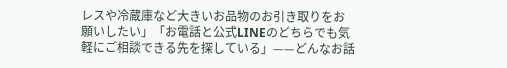レスや冷蔵庫など大きいお品物のお引き取りをお願いしたい」「お電話と公式LINEのどちらでも気軽にご相談できる先を探している」——どんなお話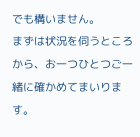でも構いません。
まずは状況を伺うところから、お一つひとつご一緒に確かめてまいります。